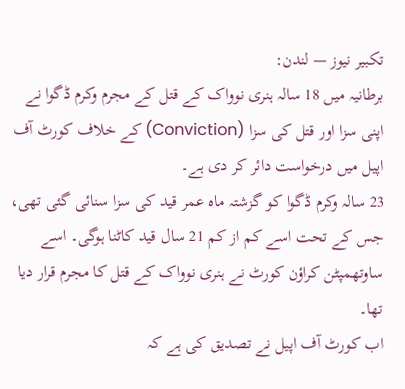تکبیر نیوز — لندن:
برطانیہ میں 18 سالہ ہنری نوواک کے قتل کے مجرم وکرم ڈگوا نے اپنی سزا اور قتل کی سزا (Conviction) کے خلاف کورٹ آف اپیل میں درخواست دائر کر دی ہے۔
23 سالہ وکرم ڈگوا کو گزشتہ ماہ عمر قید کی سزا سنائی گئی تھی، جس کے تحت اسے کم از کم 21 سال قید کاٹنا ہوگی۔ اسے ساوتھمپٹن کراؤن کورٹ نے ہنری نوواک کے قتل کا مجرم قرار دیا تھا۔
اب کورٹ آف اپیل نے تصدیق کی ہے کہ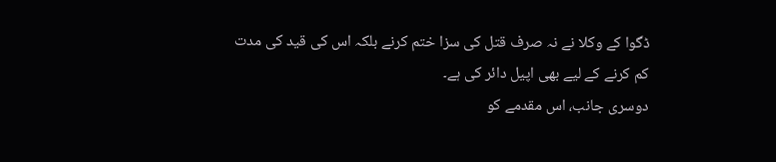ڈگوا کے وکلا نے نہ صرف قتل کی سزا ختم کرنے بلکہ اس کی قید کی مدت کم کرنے کے لیے بھی اپیل دائر کی ہے۔
دوسری جانب، اس مقدمے کو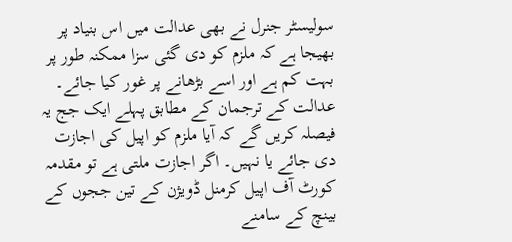سولیسٹر جنرل نے بھی عدالت میں اس بنیاد پر بھیجا ہے کہ ملزم کو دی گئی سزا ممکنہ طور پر بہت کم ہے اور اسے بڑھانے پر غور کیا جائے۔
عدالت کے ترجمان کے مطابق پہلے ایک جج یہ فیصلہ کریں گے کہ آیا ملزم کو اپیل کی اجازت دی جائے یا نہیں۔ اگر اجازت ملتی ہے تو مقدمہ کورٹ آف اپیل کرمنل ڈویژن کے تین ججوں کے بینچ کے سامنے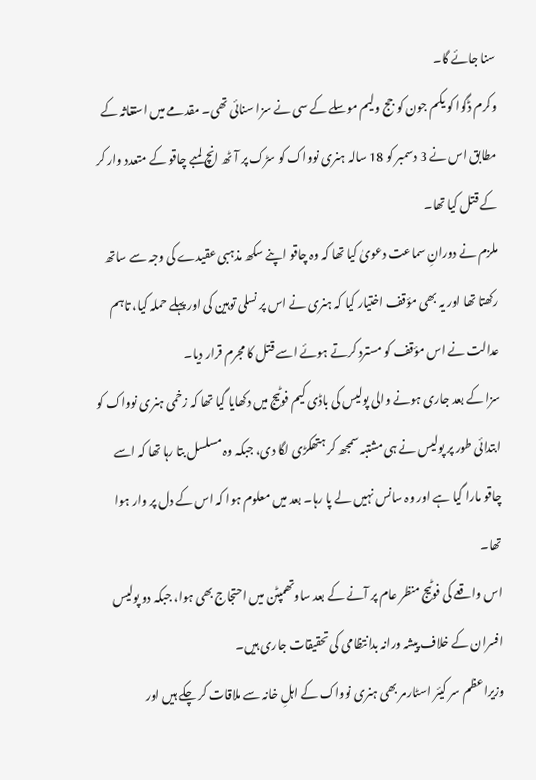سنا جائے گا۔
وکرم ڈگوا کو یکم جون کو جج ولیم موسلے کے سی نے سزا سنائی تھی۔ مقدمے میں استغاثہ کے مطابق اس نے 3 دسمبر کو 18 سالہ ہنری نوواک کو سڑک پر آٹھ انچ لمبے چاقو کے متعدد وار کر کے قتل کیا تھا۔
ملزم نے دورانِ سماعت دعویٰ کیا تھا کہ وہ چاقو اپنے سکھ مذہبی عقیدے کی وجہ سے ساتھ رکھتا تھا اور یہ بھی مؤقف اختیار کیا کہ ہنری نے اس پر نسلی توہین کی اور پہلے حملہ کیا، تاہم عدالت نے اس مؤقف کو مسترد کرتے ہوئے اسے قتل کا مجرم قرار دیا۔
سزا کے بعد جاری ہونے والی پولیس کی باڈی کیم فوٹیج میں دکھایا گیا تھا کہ زخمی ہنری نوواک کو ابتدائی طور پر پولیس نے ہی مشتبہ سمجھ کر ہتھکڑی لگا دی، جبکہ وہ مسلسل بتا رہا تھا کہ اسے چاقو مارا گیا ہے اور وہ سانس نہیں لے پا رہا۔ بعد میں معلوم ہوا کہ اس کے دل پر وار ہوا تھا۔
اس واقعے کی فوٹیج منظر عام پر آنے کے بعد ساوتھمپٹن میں احتجاج بھی ہوا، جبکہ دو پولیس افسران کے خلاف پیشہ ورانہ بدانتظامی کی تحقیقات جاری ہیں۔
وزیراعظم سر کیئر اسٹارمر بھی ہنری نوواک کے اہلِ خانہ سے ملاقات کر چکے ہیں اور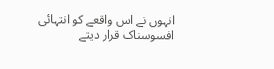انہوں نے اس واقعے کو انتہائی افسوسناک قرار دیتے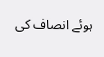ہوئے انصاف کی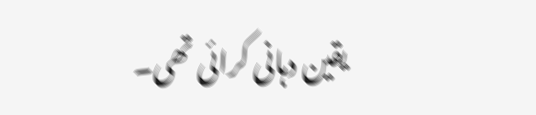یقین دہانی کرائی تھی۔